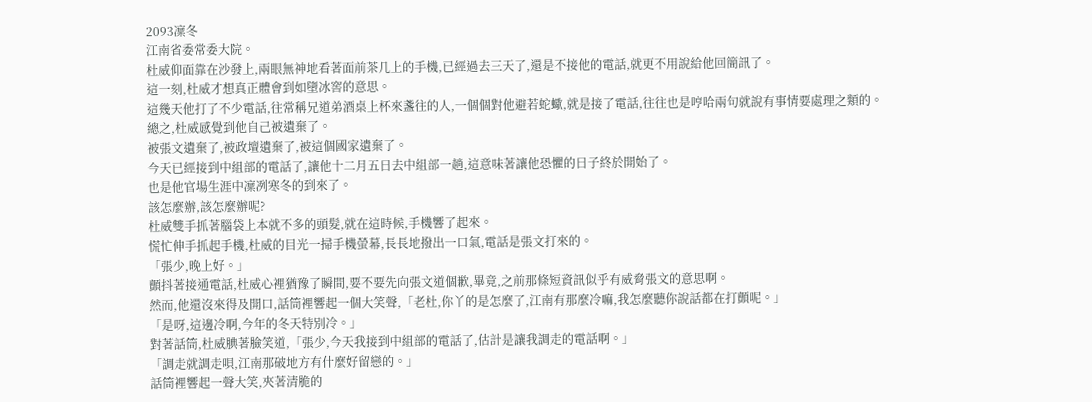2093凜冬
江南省委常委大院。
杜威仰面靠在沙發上,兩眼無神地看著面前茶几上的手機,已經過去三天了,還是不接他的電話,就更不用說給他回簡訊了。
這一刻,杜威才想真正體會到如墮冰窖的意思。
這幾天他打了不少電話,往常稱兄道弟酒桌上杯來盞往的人,一個個對他避若蛇蠍,就是接了電話,往往也是哼哈兩句就說有事情要處理之類的。
總之,杜威感覺到他自己被遺棄了。
被張文遺棄了,被政壇遺棄了,被這個國家遺棄了。
今天已經接到中組部的電話了,讓他十二月五日去中組部一趟,這意味著讓他恐懼的日子終於開始了。
也是他官場生涯中凜冽寒冬的到來了。
該怎麼辦,該怎麼辦呢?
杜威雙手抓著腦袋上本就不多的頭髮,就在這時候,手機響了起來。
慌忙伸手抓起手機,杜威的目光一掃手機螢幕,長長地撥出一口氣,電話是張文打來的。
「張少,晚上好。」
顫抖著接通電話,杜威心裡猶豫了瞬間,要不要先向張文道個歉,畢竟,之前那條短資訊似乎有威脅張文的意思啊。
然而,他還沒來得及開口,話筒裡響起一個大笑聲,「老杜,你丫的是怎麼了,江南有那麼冷嘛,我怎麼聽你說話都在打顫呢。」
「是呀,這邊冷啊,今年的冬天特別冷。」
對著話筒,杜威腆著臉笑道,「張少,今天我接到中組部的電話了,估計是讓我調走的電話啊。」
「調走就調走唄,江南那破地方有什麼好留戀的。」
話筒裡響起一聲大笑,夾著清脆的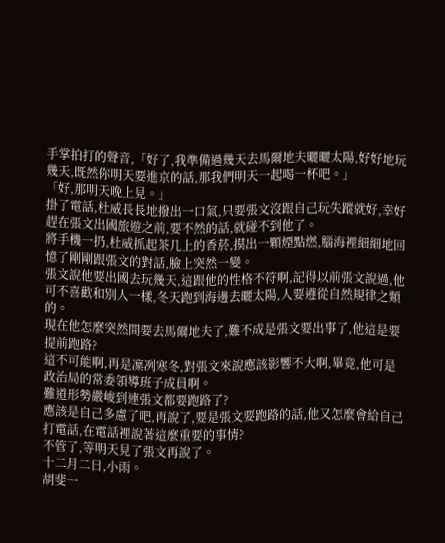手掌拍打的聲音,「好了,我準備過幾天去馬爾地夫曬曬太陽,好好地玩幾天,既然你明天要進京的話,那我們明天一起喝一杯吧。」
「好,那明天晚上見。」
掛了電話,杜威長長地撥出一口氣,只要張文沒跟自己玩失蹤就好,幸好趕在張文出國旅遊之前,要不然的話,就碰不到他了。
將手機一扔,杜威抓起茶几上的香菸,摸出一顆煙點燃,腦海裡細細地回憶了剛剛跟張文的對話,臉上突然一變。
張文說他要出國去玩幾天,這跟他的性格不符啊,記得以前張文說過,他可不喜歡和別人一樣,冬天跑到海邊去曬太陽,人要遵從自然規律之類的。
現在他怎麼突然間要去馬爾地夫了,難不成是張文要出事了,他這是要提前跑路?
這不可能啊,再是凜冽寒冬,對張文來說應該影響不大啊,畢竟,他可是政治局的常委領導班子成員啊。
難道形勢嚴峻到連張文都要跑路了?
應該是自己多慮了吧,再說了,要是張文要跑路的話,他又怎麼會給自己打電話,在電話裡說著這麼重要的事情?
不管了,等明天見了張文再說了。
十二月二日,小雨。
胡斐一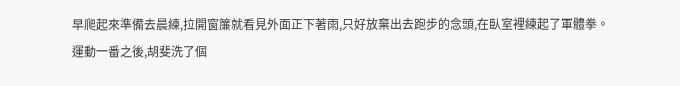早爬起來準備去晨練,拉開窗簾就看見外面正下著雨,只好放棄出去跑步的念頭,在臥室裡練起了軍體拳。
運動一番之後,胡斐洗了個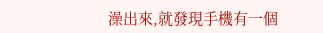澡出來,就發現手機有一個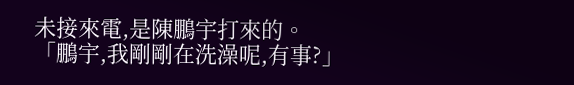未接來電,是陳鵬宇打來的。
「鵬宇,我剛剛在洗澡呢,有事?」